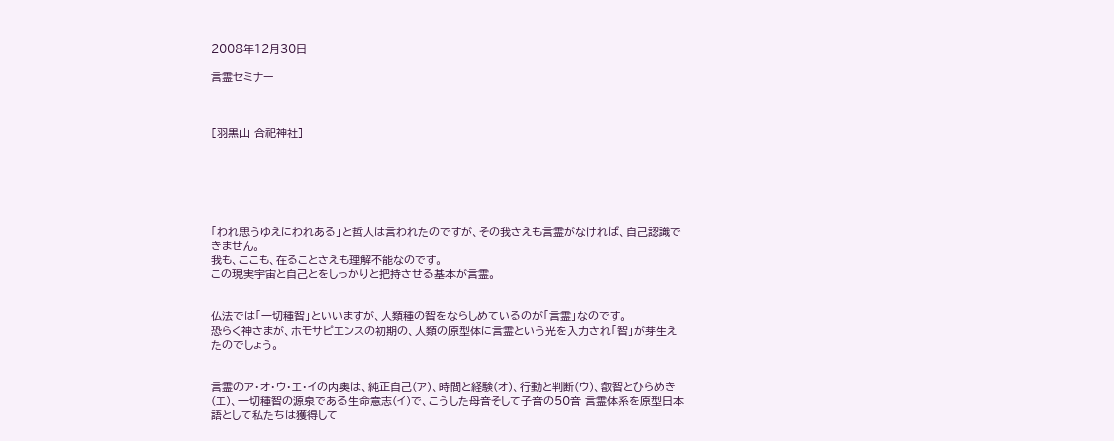2008年12月30日

言霊セミナー



[羽黒山 合祀神社]






「われ思うゆえにわれある」と哲人は言われたのですが、その我さえも言霊がなければ、自己認識できません。
我も、ここも、在ることさえも理解不能なのです。
この現実宇宙と自己とをしっかりと把持させる基本が言霊。


仏法では「一切種智」といいますが、人類種の智をならしめているのが「言霊」なのです。
恐らく神さまが、ホモサピエンスの初期の、人類の原型体に言霊という光を入力され「智」が芽生えたのでしょう。


言霊のア・オ・ウ・エ・イの内奥は、純正自己(ア)、時間と経験(オ)、行動と判断(ウ)、叡智とひらめき(エ)、一切種智の源泉である生命意志(イ)で、こうした母音そして子音の50音 言霊体系を原型日本語として私たちは獲得して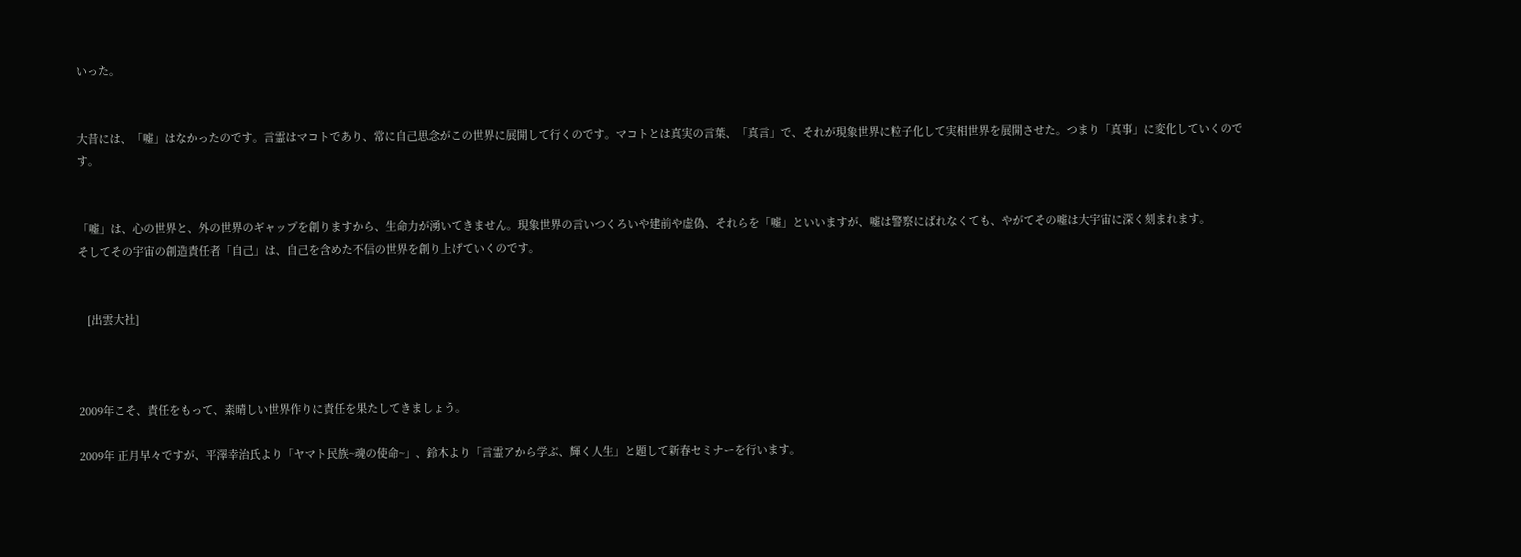いった。


大昔には、「嘘」はなかったのです。言霊はマコトであり、常に自己思念がこの世界に展開して行くのです。マコトとは真実の言葉、「真言」で、それが現象世界に粒子化して実相世界を展開させた。つまり「真事」に変化していくのです。


「嘘」は、心の世界と、外の世界のギャップを創りますから、生命力が湧いてきません。現象世界の言いつくろいや建前や虚偽、それらを「嘘」といいますが、嘘は警察にばれなくても、やがてその嘘は大宇宙に深く刻まれます。
そしてその宇宙の創造責任者「自己」は、自己を含めた不信の世界を創り上げていくのです。


   [出雲大社]



2009年こそ、責任をもって、素晴しい世界作りに責任を果たしてきましょう。

2009年 正月早々ですが、平澤幸治氏より「ヤマト民族~魂の使命~」、鈴木より「言霊アから学ぶ、輝く人生」と題して新春セミナーを行います。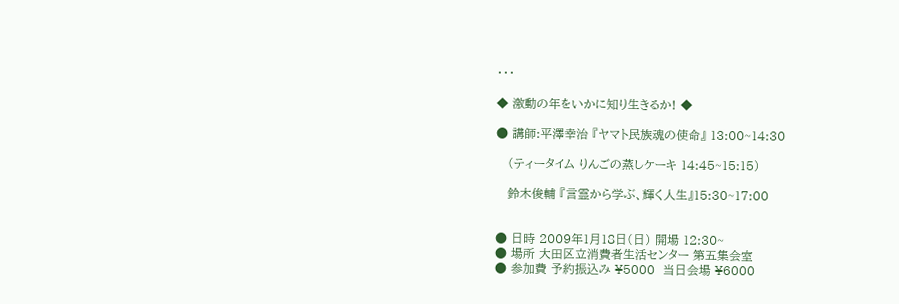・・・

◆ 激動の年をいかに知り生きるか! ◆

● 講師:平澤幸治 『ヤマト民族魂の使命』 13:00~14:30

   (ティータイム りんごの蒸しケーキ 14:45~15:15)

   鈴木俊輔 『言霊から学ぶ、輝く人生』15:30~17:00


● 日時 2009年1月18日(日) 開場 12:30~
● 場所 大田区立消費者生活センター 第五集会室
● 参加費 予約振込み ¥5000  当日会場 ¥6000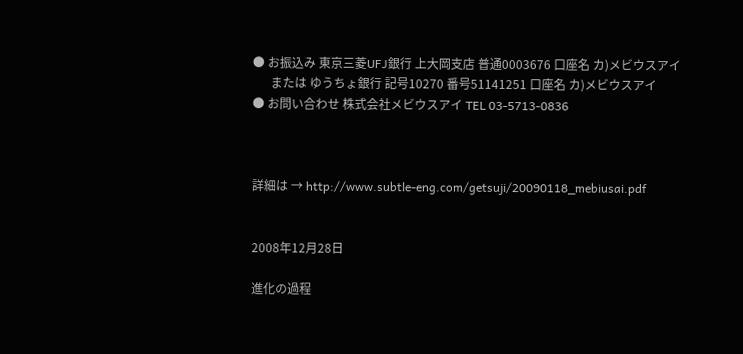● お振込み 東京三菱UFJ銀行 上大岡支店 普通0003676 口座名 カ)メビウスアイ
      または ゆうちょ銀行 記号10270 番号51141251 口座名 カ)メビウスアイ
● お問い合わせ 株式会社メビウスアイ TEL 03-5713-0836



詳細は → http://www.subtle-eng.com/getsuji/20090118_mebiusai.pdf


2008年12月28日

進化の過程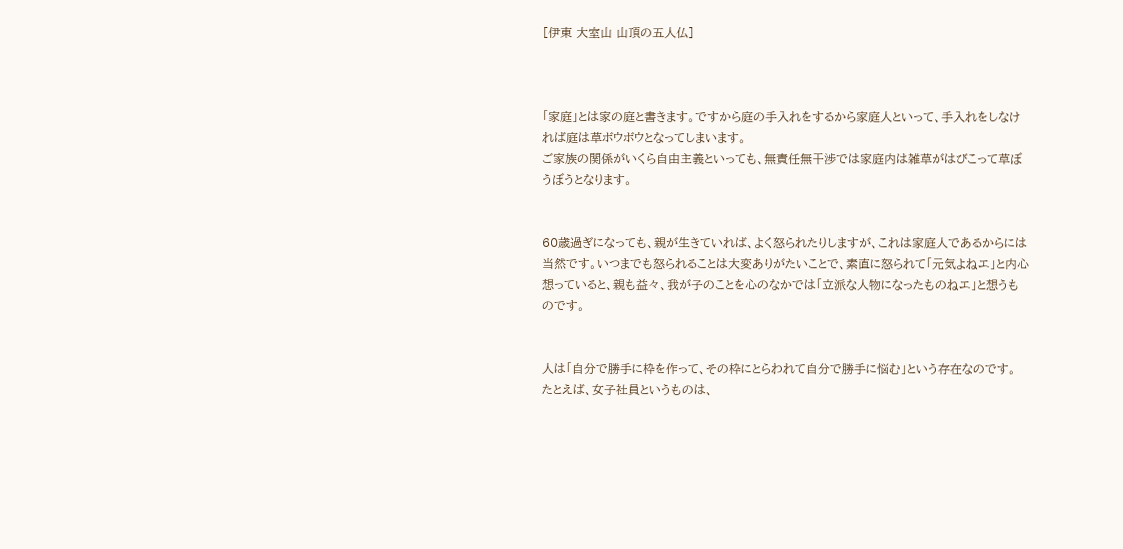[伊東 大室山 山頂の五人仏]



「家庭」とは家の庭と書きます。ですから庭の手入れをするから家庭人といって、手入れをしなければ庭は草ボウボウとなってしまいます。
ご家族の関係がいくら自由主義といっても、無責任無干渉では家庭内は雑草がはびこって草ぼうぼうとなります。


60歳過ぎになっても、親が生きていれば、よく怒られたりしますが、これは家庭人であるからには当然です。いつまでも怒られることは大変ありがたいことで、素直に怒られて「元気よねエ」と内心想っていると、親も益々、我が子のことを心のなかでは「立派な人物になったものねエ」と想うものです。


人は「自分で勝手に枠を作って、その枠にとらわれて自分で勝手に悩む」という存在なのです。
たとえば、女子社員というものは、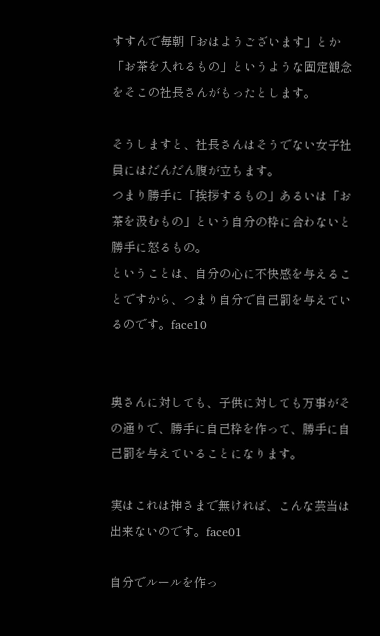すすんで毎朝「おはようございます」とか「お茶を入れるもの」というような固定観念をそこの社長さんがもったとします。

そうしますと、社長さんはそうでない女子社員にはだんだん腹が立ちます。
つまり勝手に「挨拶するもの」あるいは「お茶を汲むもの」という自分の枠に合わないと勝手に怒るもの。
ということは、自分の心に不快感を与えることですから、つまり自分で自己罰を与えているのです。face10


奥さんに対しても、子供に対しても万事がその通りで、勝手に自己枠を作って、勝手に自己罰を与えていることになります。

実はこれは神さまで無ければ、こんな芸当は出来ないのです。face01

自分でルールを作っ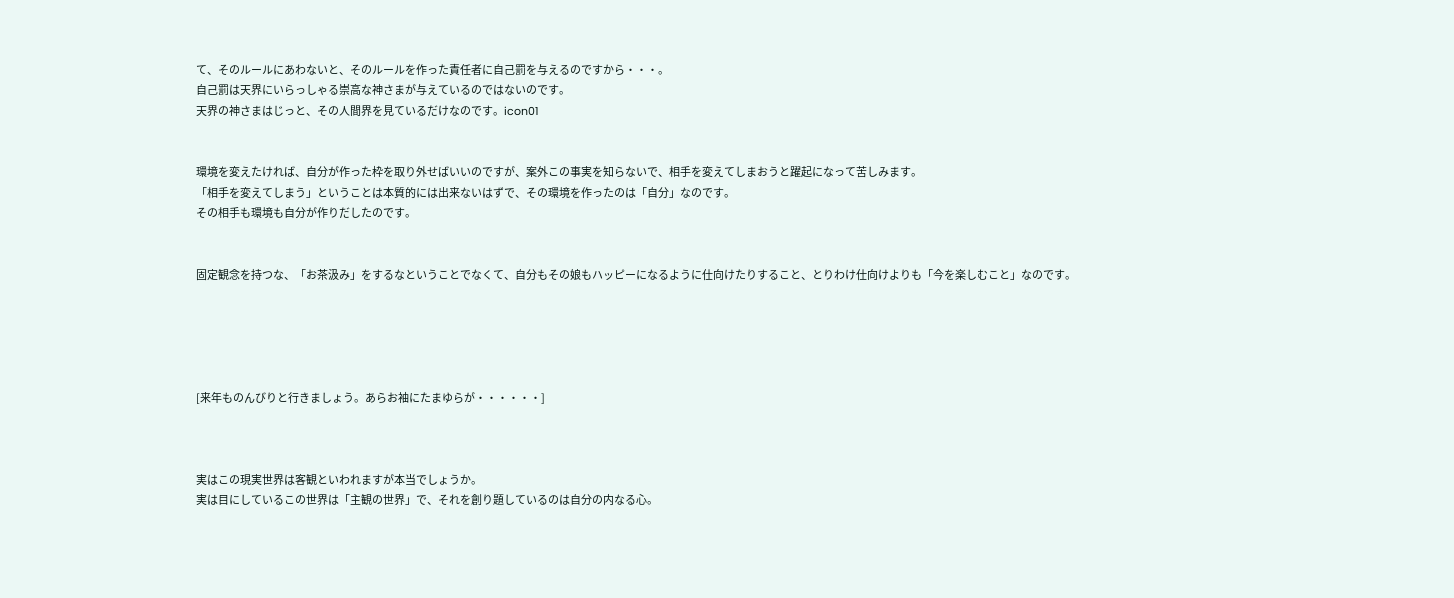て、そのルールにあわないと、そのルールを作った責任者に自己罰を与えるのですから・・・。
自己罰は天界にいらっしゃる崇高な神さまが与えているのではないのです。
天界の神さまはじっと、その人間界を見ているだけなのです。icon01


環境を変えたければ、自分が作った枠を取り外せばいいのですが、案外この事実を知らないで、相手を変えてしまおうと躍起になって苦しみます。
「相手を変えてしまう」ということは本質的には出来ないはずで、その環境を作ったのは「自分」なのです。
その相手も環境も自分が作りだしたのです。


固定観念を持つな、「お茶汲み」をするなということでなくて、自分もその娘もハッピーになるように仕向けたりすること、とりわけ仕向けよりも「今を楽しむこと」なのです。





[来年ものんびりと行きましょう。あらお袖にたまゆらが・・・・・・]



実はこの現実世界は客観といわれますが本当でしょうか。
実は目にしているこの世界は「主観の世界」で、それを創り題しているのは自分の内なる心。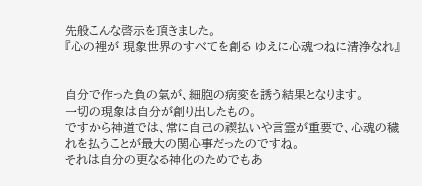先般こんな啓示を頂きました。
『心の裡が 現象世界のすべてを創る ゆえに心魂つねに清浄なれ』


自分で作った負の氣が、細胞の病変を誘う結果となります。
一切の現象は自分が創り出したもの。
ですから神道では、常に自己の禊払いや言霊が重要で、心魂の穢れを払うことが最大の関心事だったのですね。
それは自分の更なる神化のためでもあ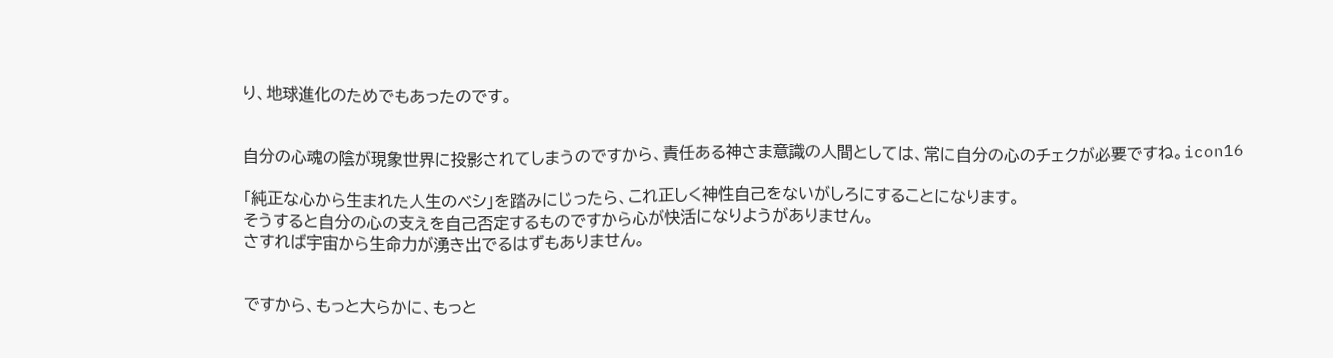り、地球進化のためでもあったのです。


自分の心魂の陰が現象世界に投影されてしまうのですから、責任ある神さま意識の人間としては、常に自分の心のチェクが必要ですね。icon16

「純正な心から生まれた人生のベシ」を踏みにじったら、これ正しく神性自己をないがしろにすることになります。
そうすると自分の心の支えを自己否定するものですから心が快活になりようがありません。
さすれば宇宙から生命力が湧き出でるはずもありません。


ですから、もっと大らかに、もっと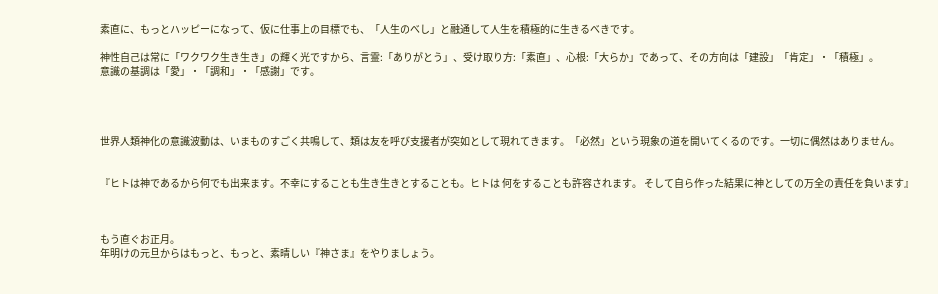素直に、もっとハッピーになって、仮に仕事上の目標でも、「人生のべし」と融通して人生を積極的に生きるべきです。

神性自己は常に「ワクワク生き生き」の輝く光ですから、言霊:「ありがとう」、受け取り方:「素直」、心根:「大らか」であって、その方向は「建設」「肯定」・「積極」。
意識の基調は「愛」・「調和」・「感謝」です。




世界人類神化の意識波動は、いまものすごく共鳴して、類は友を呼び支援者が突如として現れてきます。「必然」という現象の道を開いてくるのです。一切に偶然はありません。


『ヒトは神であるから何でも出来ます。不幸にすることも生き生きとすることも。ヒトは 何をすることも許容されます。 そして自ら作った結果に神としての万全の責任を負います』



もう直ぐお正月。
年明けの元旦からはもっと、もっと、素晴しい『神さま』をやりましょう。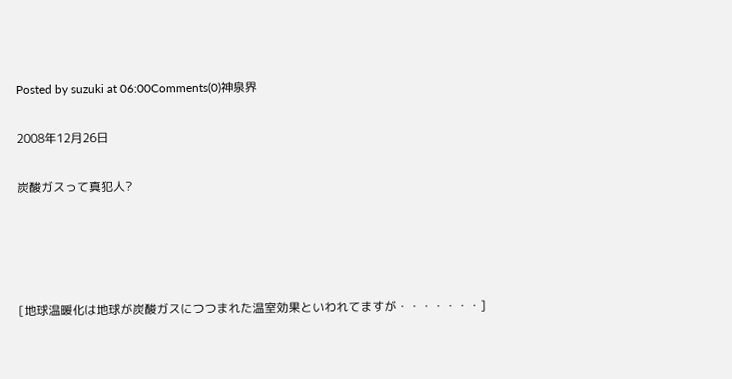Posted by suzuki at 06:00Comments(0)神泉界

2008年12月26日

炭酸ガスって真犯人?




[地球温暖化は地球が炭酸ガスにつつまれた温室効果といわれてますが・・・・・・・]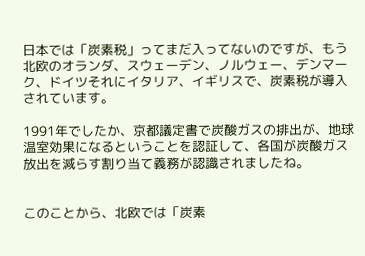日本では「炭素税」ってまだ入ってないのですが、もう北欧のオランダ、スウェーデン、ノルウェー、デンマーク、ドイツそれにイタリア、イギリスで、炭素税が導入されています。

1991年でしたか、京都議定書で炭酸ガスの排出が、地球温室効果になるということを認証して、各国が炭酸ガス放出を減らす割り当て義務が認識されましたね。


このことから、北欧では「炭素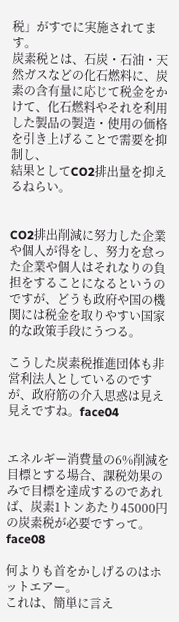税」がすでに実施されてます。
炭素税とは、石炭・石油・天然ガスなどの化石燃料に、炭素の含有量に応じて税金をかけて、化石燃料やそれを利用した製品の製造・使用の価格を引き上げることで需要を抑制し、
結果としてCO2排出量を抑えるねらい。


CO2排出削減に努力した企業や個人が得をし、努力を怠った企業や個人はそれなりの負担をすることになるというのですが、どうも政府や国の機関には税金を取りやすい国家的な政策手段にうつる。

こうした炭素税推進団体も非営利法人としているのですが、政府筋の介入思惑は見え見えですね。face04


エネルギー消費量の6%削減を目標とする場合、課税効果のみで目標を達成するのであれば、炭素1トンあたり45000円の炭素税が必要ですって。face08

何よりも首をかしげるのはホットエアー。
これは、簡単に言え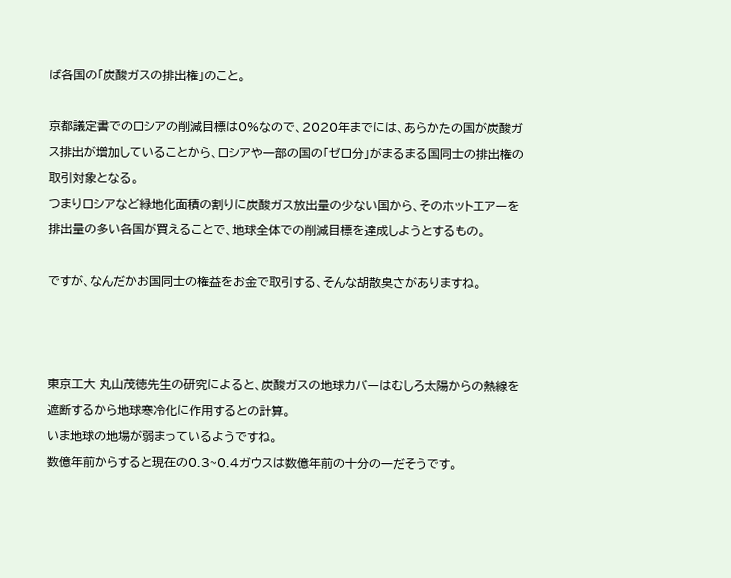ば各国の「炭酸ガスの排出権」のこと。

京都議定書でのロシアの削減目標は0%なので、2020年までには、あらかたの国が炭酸ガス排出が増加していることから、ロシアや一部の国の「ゼロ分」がまるまる国同士の排出権の取引対象となる。
つまりロシアなど緑地化面積の割りに炭酸ガス放出量の少ない国から、そのホットエアーを排出量の多い各国が買えることで、地球全体での削減目標を達成しようとするもの。

ですが、なんだかお国同士の権益をお金で取引する、そんな胡散臭さがありますね。



東京工大 丸山茂徳先生の研究によると、炭酸ガスの地球カバーはむしろ太陽からの熱線を遮断するから地球寒冷化に作用するとの計算。
いま地球の地場が弱まっているようですね。
数億年前からすると現在の0.3~0.4ガウスは数億年前の十分の一だそうです。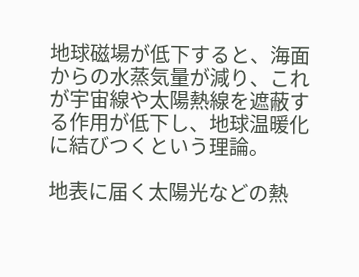地球磁場が低下すると、海面からの水蒸気量が減り、これが宇宙線や太陽熱線を遮蔽する作用が低下し、地球温暖化に結びつくという理論。

地表に届く太陽光などの熱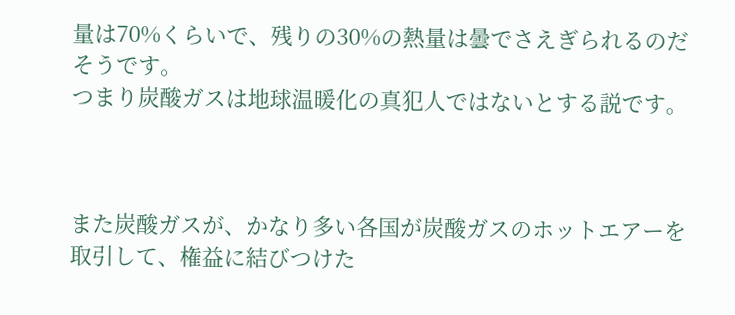量は70%くらいで、残りの30%の熱量は曇でさえぎられるのだそうです。
つまり炭酸ガスは地球温暖化の真犯人ではないとする説です。



また炭酸ガスが、かなり多い各国が炭酸ガスのホットエアーを取引して、権益に結びつけた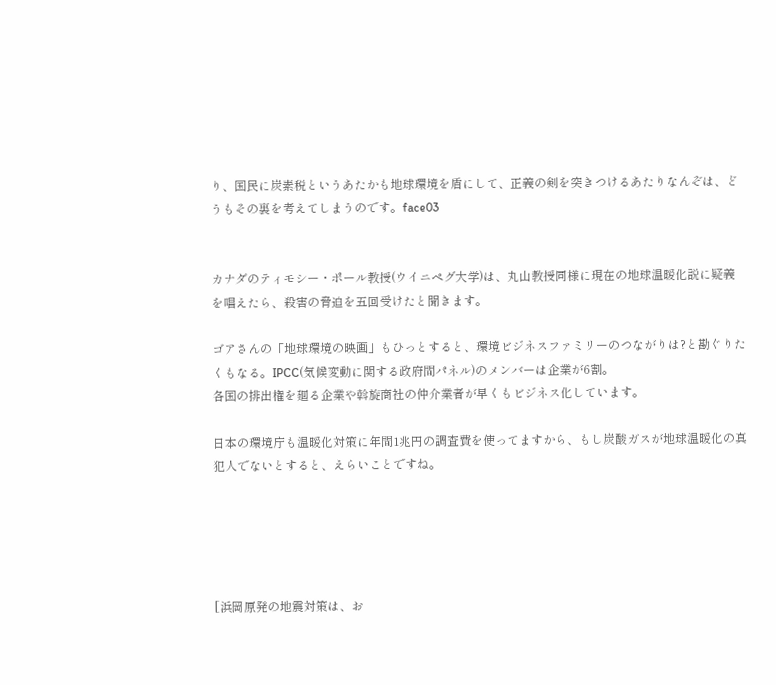り、国民に炭素税というあたかも地球環境を盾にして、正義の剣を突きつけるあたりなんぞは、どうもその裏を考えてしまうのです。face03


カナダのティモシー・ポール教授(ウイニペグ大学)は、丸山教授同様に現在の地球温暖化説に疑義を唱えたら、殺害の脅迫を五回受けたと聞きます。

ゴアさんの「地球環境の映画」もひっとすると、環境ビジネスファミリーのつながりは?と勘ぐりたくもなる。IPCC(気候変動に関する政府間パネル)のメンバーは企業が6割。
各国の排出権を廻る企業や斡旋商社の仲介業者が早くもビジネス化しています。

日本の環境庁も温暖化対策に年間1兆円の調査費を使ってますから、もし炭酸ガスが地球温暖化の真犯人でないとすると、えらいことですね。





[浜岡原発の地震対策は、お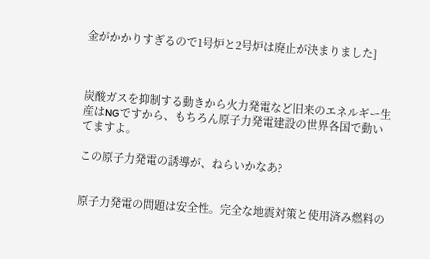金がかかりすぎるので1号炉と2号炉は廃止が決まりました]



炭酸ガスを抑制する動きから火力発電など旧来のエネルギー生産はNGですから、もちろん原子力発電建設の世界各国で動いてますよ。

この原子力発電の誘導が、ねらいかなあ?


原子力発電の問題は安全性。完全な地震対策と使用済み燃料の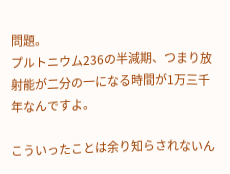問題。
プルトニウム236の半減期、つまり放射能が二分の一になる時間が1万三千年なんですよ。

こういったことは余り知らされないん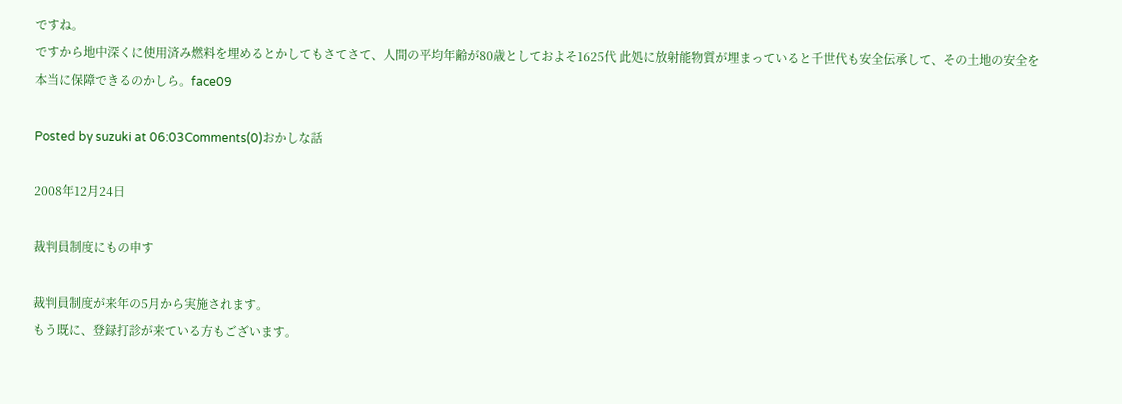ですね。
ですから地中深くに使用済み燃料を埋めるとかしてもさてさて、人間の平均年齢が80歳としておよそ1625代 此処に放射能物質が埋まっていると千世代も安全伝承して、その土地の安全を本当に保障できるのかしら。face09

Posted by suzuki at 06:03Comments(0)おかしな話

2008年12月24日

裁判員制度にもの申す

裁判員制度が来年の5月から実施されます。
もう既に、登録打診が来ている方もございます。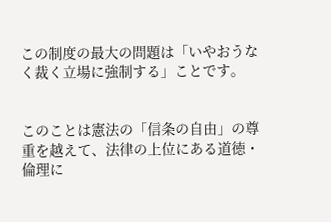この制度の最大の問題は「いやおうなく裁く立場に強制する」ことです。


このことは憲法の「信条の自由」の尊重を越えて、法律の上位にある道徳・倫理に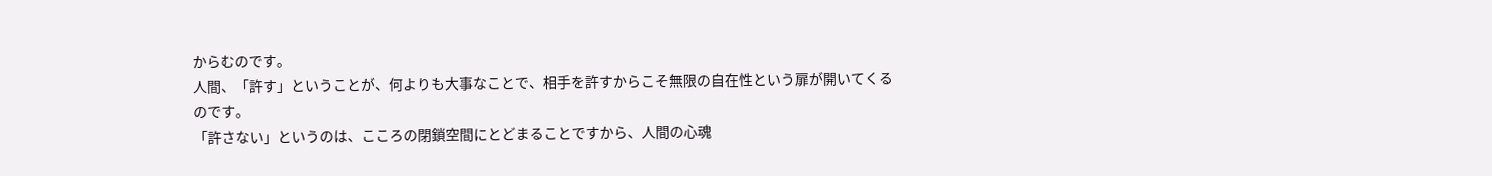からむのです。
人間、「許す」ということが、何よりも大事なことで、相手を許すからこそ無限の自在性という扉が開いてくるのです。
「許さない」というのは、こころの閉鎖空間にとどまることですから、人間の心魂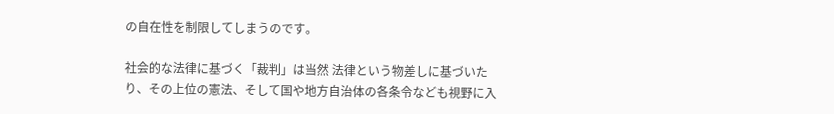の自在性を制限してしまうのです。

社会的な法律に基づく「裁判」は当然 法律という物差しに基づいたり、その上位の憲法、そして国や地方自治体の各条令なども視野に入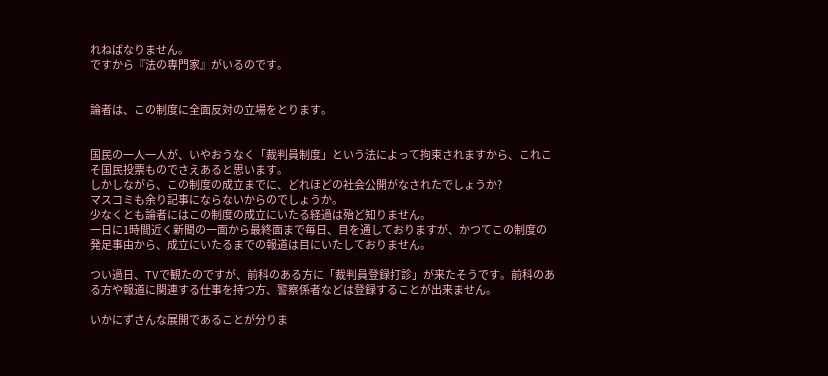れねばなりません。
ですから『法の専門家』がいるのです。


論者は、この制度に全面反対の立場をとります。


国民の一人一人が、いやおうなく「裁判員制度」という法によって拘束されますから、これこそ国民投票ものでさえあると思います。
しかしながら、この制度の成立までに、どれほどの社会公開がなされたでしょうか?
マスコミも余り記事にならないからのでしょうか。
少なくとも論者にはこの制度の成立にいたる経過は殆ど知りません。
一日に1時間近く新聞の一面から最終面まで毎日、目を通しておりますが、かつてこの制度の発足事由から、成立にいたるまでの報道は目にいたしておりません。

つい過日、TVで観たのですが、前科のある方に「裁判員登録打診」が来たそうです。前科のある方や報道に関連する仕事を持つ方、警察係者などは登録することが出来ません。

いかにずさんな展開であることが分りま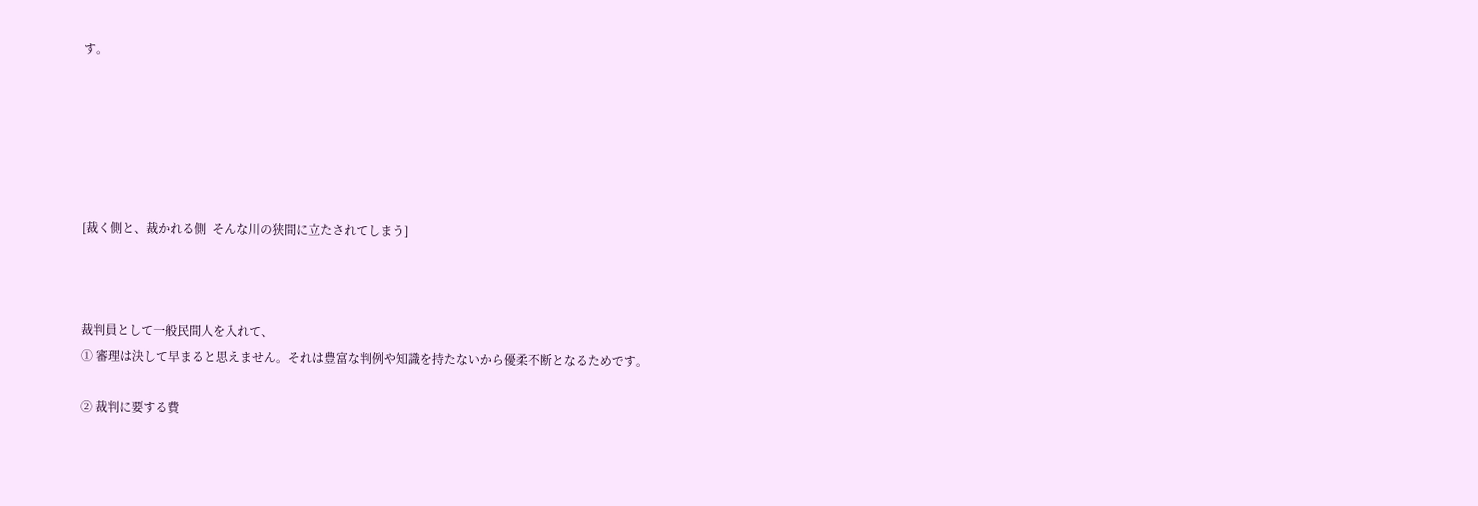す。






[裁く側と、裁かれる側  そんな川の狭間に立たされてしまう]



裁判員として一般民間人を入れて、
① 審理は決して早まると思えません。それは豊富な判例や知識を持たないから優柔不断となるためです。

➁ 裁判に要する費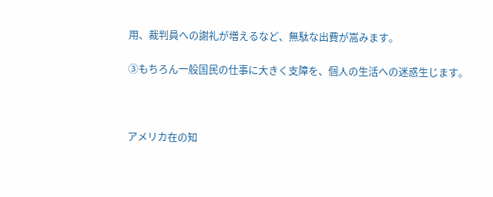用、裁判員への謝礼が増えるなど、無駄な出費が嵩みます。

③もちろん一般国民の仕事に大きく支障を、個人の生活への迷惑生じます。



アメリカ在の知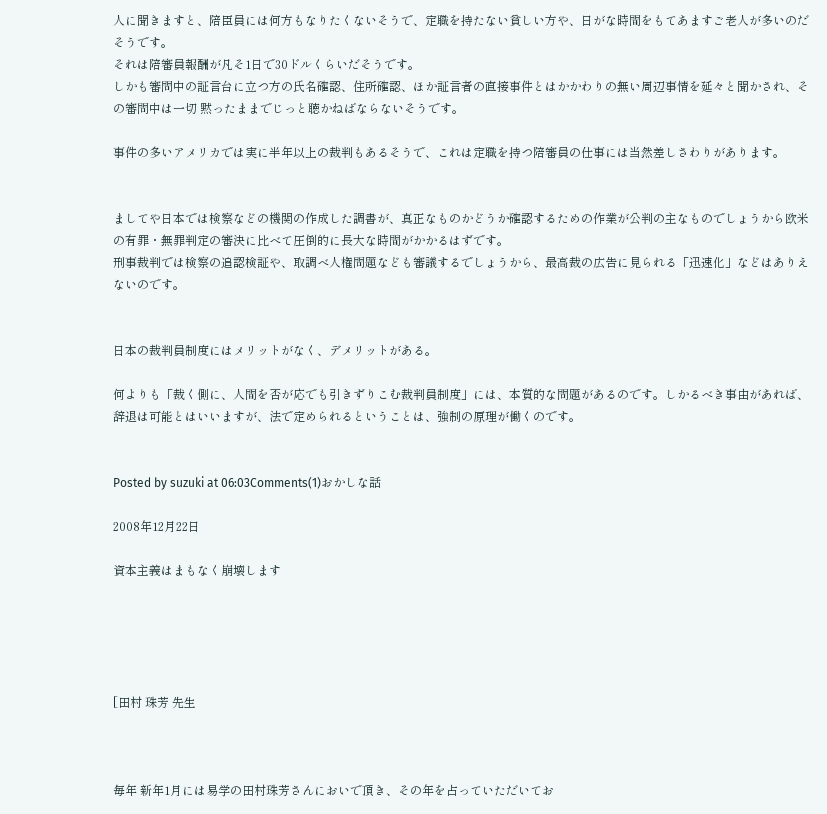人に聞きますと、陪臣員には何方もなりたくないそうで、定職を持たない貧しい方や、日がな時間をもてあますご老人が多いのだそうです。
それは陪審員報酬が凡そ1日で30ドルくらいだそうです。
しかも審問中の証言台に立つ方の氏名確認、住所確認、ほか証言者の直接事件とはかかわりの無い周辺事情を延々と聞かされ、その審問中は一切 黙ったままでじっと聴かねばならないそうです。

事件の多いアメリカでは実に半年以上の裁判もあるそうで、これは定職を持つ陪審員の仕事には当然差しさわりがあります。


ましてや日本では検察などの機関の作成した調書が、真正なものかどうか確認するための作業が公判の主なものでしょうから欧米の有罪・無罪判定の審決に比べて圧倒的に長大な時間がかかるはずです。
刑事裁判では検察の追認検証や、取調べ人権問題なども審議するでしょうから、最高裁の広告に見られる「迅速化」などはありえないのです。


日本の裁判員制度にはメリットがなく、デメリットがある。

何よりも「裁く側に、人間を否が応でも引きずりこむ裁判員制度」には、本質的な問題があるのです。しかるべき事由があれば、辞退は可能とはいいますが、法で定められるということは、強制の原理が働くのです。


Posted by suzuki at 06:03Comments(1)おかしな話

2008年12月22日

資本主義はまもなく崩壊します





[田村 珠芳 先生



毎年 新年1月には易学の田村珠芳さんにおいで頂き、その年を占っていただいてお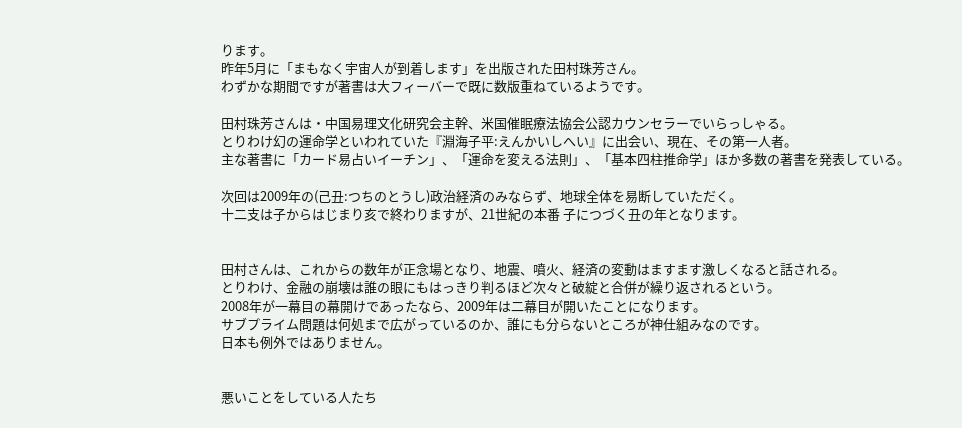ります。
昨年5月に「まもなく宇宙人が到着します」を出版された田村珠芳さん。
わずかな期間ですが著書は大フィーバーで既に数版重ねているようです。

田村珠芳さんは・中国易理文化研究会主幹、米国催眠療法協会公認カウンセラーでいらっしゃる。
とりわけ幻の運命学といわれていた『淵海子平:えんかいしへい』に出会い、現在、その第一人者。
主な著書に「カード易占いイーチン」、「運命を変える法則」、「基本四柱推命学」ほか多数の著書を発表している。

次回は2009年の(己丑:つちのとうし)政治経済のみならず、地球全体を易断していただく。
十二支は子からはじまり亥で終わりますが、21世紀の本番 子につづく丑の年となります。


田村さんは、これからの数年が正念場となり、地震、噴火、経済の変動はますます激しくなると話される。
とりわけ、金融の崩壊は誰の眼にもはっきり判るほど次々と破綻と合併が繰り返されるという。
2008年が一幕目の幕開けであったなら、2009年は二幕目が開いたことになります。
サブプライム問題は何処まで広がっているのか、誰にも分らないところが神仕組みなのです。
日本も例外ではありません。


悪いことをしている人たち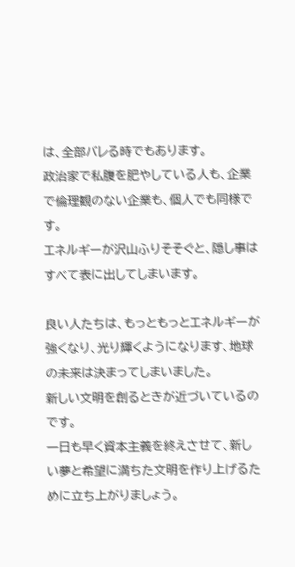は、全部バレる時でもあります。
政治家で私腹を肥やしている人も、企業で倫理観のない企業も、個人でも同様です。
エネルギーが沢山ふりそそぐと、隠し事はすべて表に出してしまいます。

良い人たちは、もっともっとエネルギーが強くなり、光り輝くようになります、地球の未来は決まってしまいました。
新しい文明を創るときが近づいているのです。
一日も早く資本主義を終えさせて、新しい夢と希望に満ちた文明を作り上げるために立ち上がりましょう。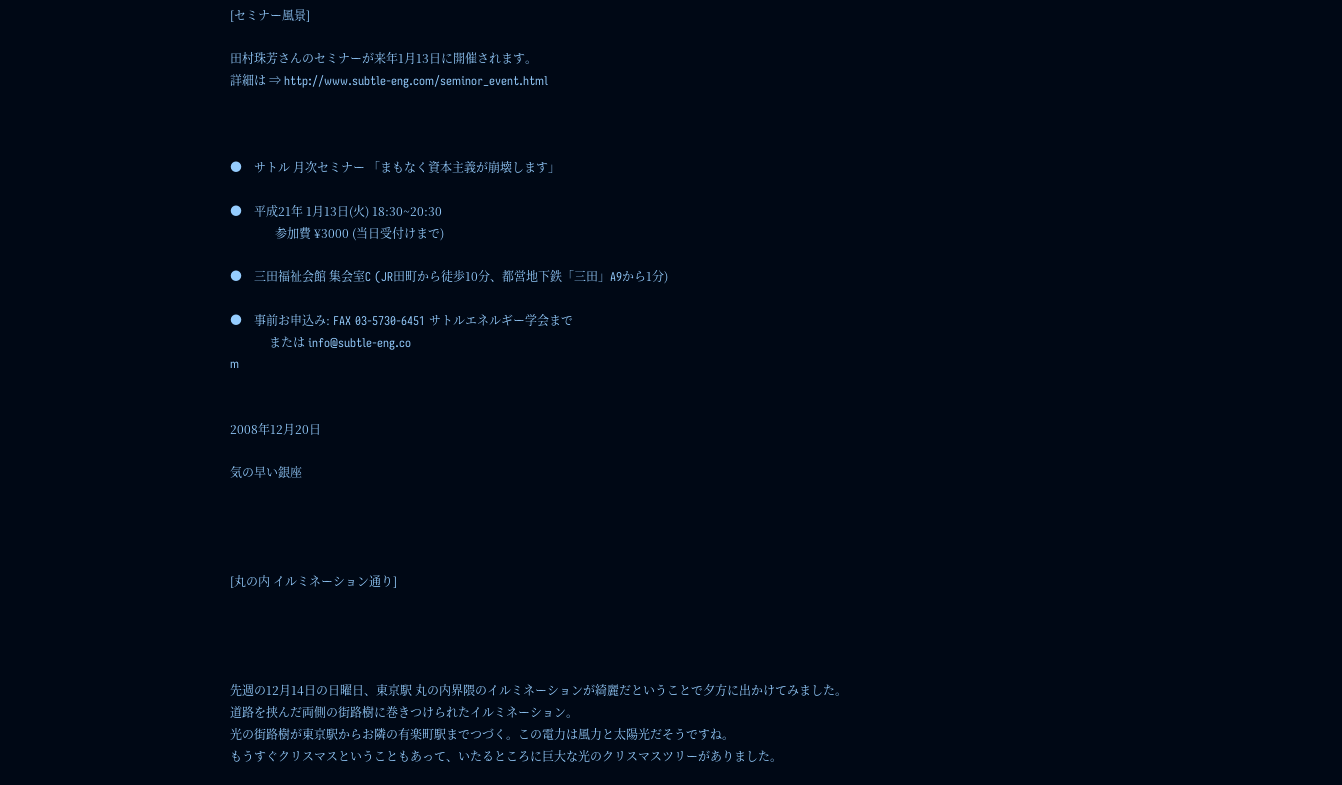[セミナー風景]

田村珠芳さんのセミナーが来年1月13日に開催されます。
詳細は ⇒ http://www.subtle-eng.com/seminor_event.html



●    サトル 月次セミナー 「まもなく資本主義が崩壊します」

●    平成21年 1月13日(火) 18:30~20:30
               参加費 ¥3000 (当日受付けまで)

●    三田福祉会館 集会室C (JR田町から徒歩10分、都営地下鉄「三田」A9から1分)

●    事前お申込み: FAX 03-5730-6451 サトルエネルギー学会まで
             または info@subtle-eng.co
m


2008年12月20日

気の早い銀座




[丸の内 イルミネーション通り]




先週の12月14日の日曜日、東京駅 丸の内界隈のイルミネーションが綺麗だということで夕方に出かけてみました。
道路を挟んだ両側の街路樹に巻きつけられたイルミネーション。
光の街路樹が東京駅からお隣の有楽町駅までつづく。この電力は風力と太陽光だそうですね。
もうすぐクリスマスということもあって、いたるところに巨大な光のクリスマスツリーがありました。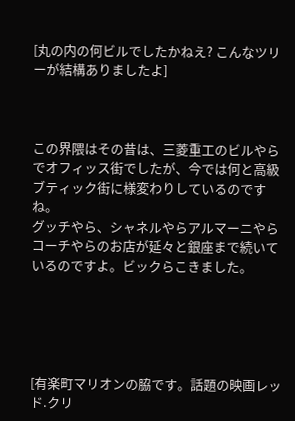[丸の内の何ビルでしたかねえ? こんなツリーが結構ありましたよ]



この界隈はその昔は、三菱重工のビルやらでオフィッス街でしたが、今では何と高級ブティック街に様変わりしているのですね。
グッチやら、シャネルやらアルマーニやらコーチやらのお店が延々と銀座まで続いているのですよ。ビックらこきました。





[有楽町マリオンの脇です。話題の映画レッド.クリ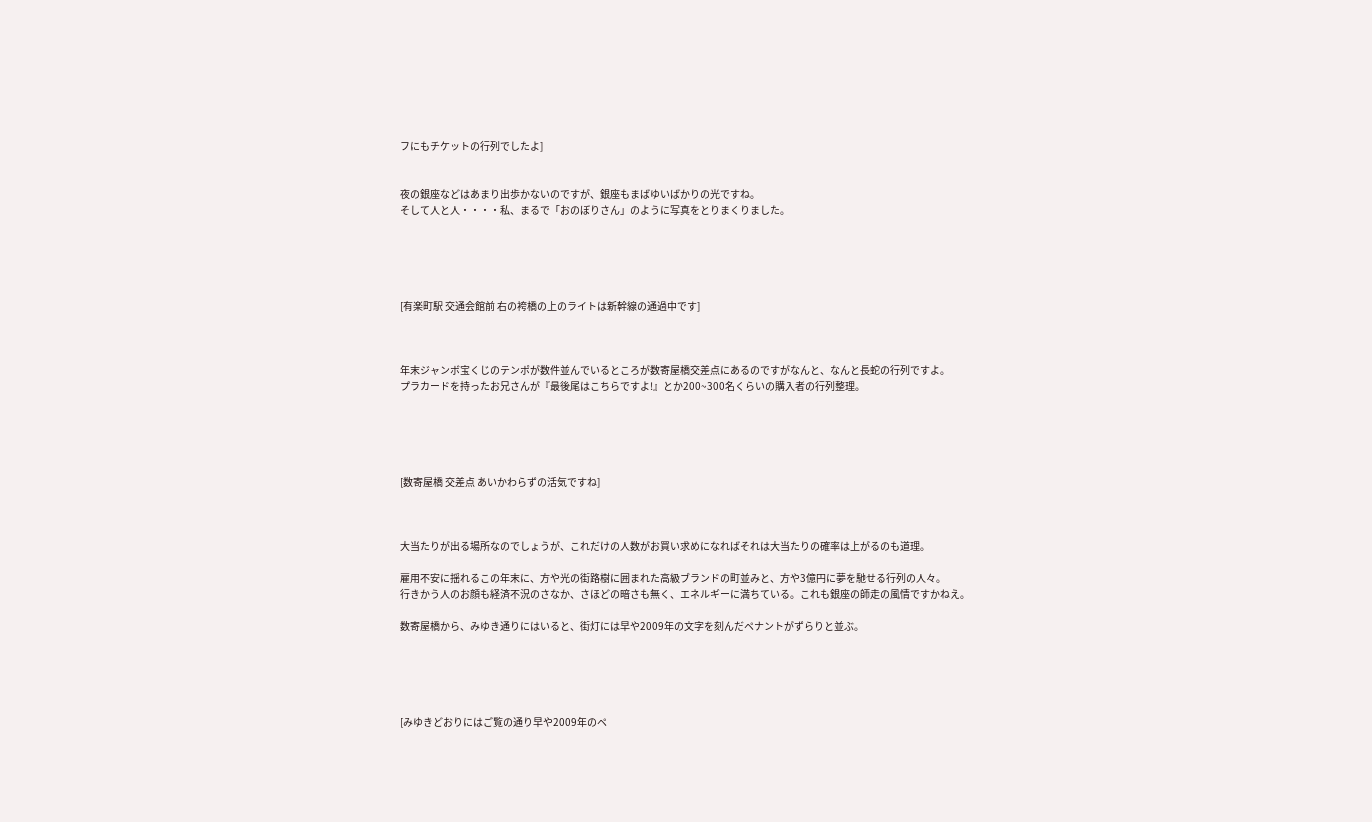フにもチケットの行列でしたよ]


夜の銀座などはあまり出歩かないのですが、銀座もまばゆいばかりの光ですね。
そして人と人・・・・私、まるで「おのぼりさん」のように写真をとりまくりました。





[有楽町駅 交通会館前 右の袴橋の上のライトは新幹線の通過中です]



年末ジャンボ宝くじのテンポが数件並んでいるところが数寄屋橋交差点にあるのですがなんと、なんと長蛇の行列ですよ。
プラカードを持ったお兄さんが『最後尾はこちらですよ!』とか200~300名くらいの購入者の行列整理。





[数寄屋橋 交差点 あいかわらずの活気ですね]



大当たりが出る場所なのでしょうが、これだけの人数がお買い求めになればそれは大当たりの確率は上がるのも道理。

雇用不安に揺れるこの年末に、方や光の街路樹に囲まれた高級ブランドの町並みと、方や3億円に夢を馳せる行列の人々。
行きかう人のお顔も経済不況のさなか、さほどの暗さも無く、エネルギーに満ちている。これも銀座の師走の風情ですかねえ。

数寄屋橋から、みゆき通りにはいると、街灯には早や2009年の文字を刻んだペナントがずらりと並ぶ。





[みゆきどおりにはご覧の通り早や2009年のペ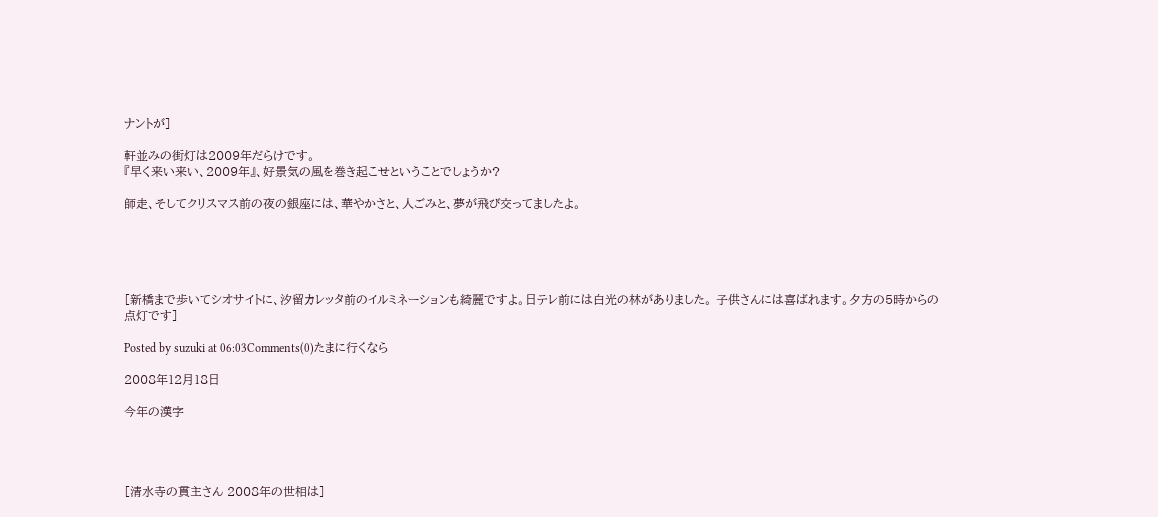ナントが]

軒並みの街灯は2009年だらけです。
『早く来い来い、2009年』、好景気の風を巻き起こせということでしょうか?

師走、そしてクリスマス前の夜の銀座には、華やかさと、人ごみと、夢が飛び交ってましたよ。





[新橋まで歩いてシオサイトに、汐留カレッタ前のイルミネーションも綺麗ですよ。日テレ前には白光の林がありました。 子供さんには喜ばれます。夕方の5時からの点灯です]

Posted by suzuki at 06:03Comments(0)たまに行くなら

2008年12月18日

今年の漢字




[清水寺の貫主さん 2008年の世相は]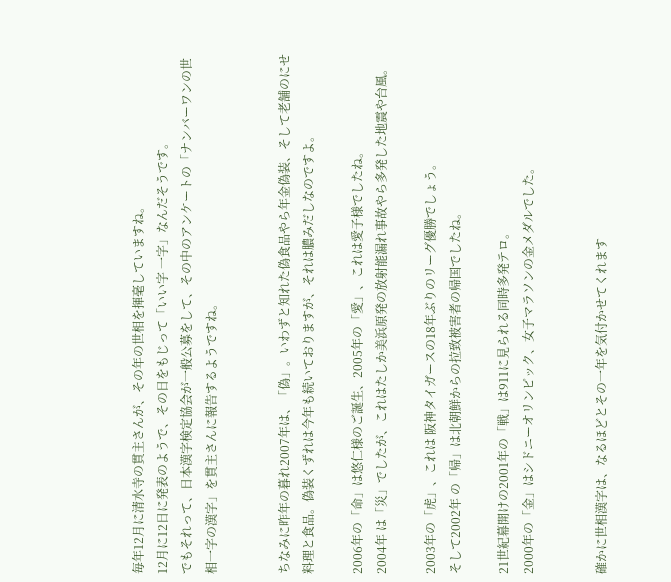毎年12月に清水寺の貫主さんが、その年の世相を揮毫していますね。
12月に12日に発表のようで、その日をもじって「いい字 一字」なんだそうです。
でもそれって、日本漢字検定協会が一般公募をして、その中のアンケートの「ナンバーワンの世相一字の漢字」を貫主さんに報告するようですね。


ちなみに昨年の暮れ2007年は、「偽」。いわずと知れた偽食品やら年金偽装、そして老舗のにせ料理と食品。偽装くずれは今年も続いておりますが、それは膿みだしなのですよ。

2006年の「命」は悠仁様のご誕生、2005年の「愛」、これは愛子様でしたね。
2004年 は「災」でしたが、これはたしか美浜原発の放射能漏れ事故やら多発した地震や台風。

2003年の「虎」、これは 阪神タイガースの18年ぶりのリーグ優勝でしょう。
そして2002年 の「帰」は北朝鮮からの拉致被害者の帰国でしたね。

21世紀幕開けの2001年の「戦」は911に見られる同時多発テロ。
2000年の「金」はシドニーオリンピック、女子マラソンの金メダルでした。


確かに世相漢字は、なるほどとその一年を気付かせてくれます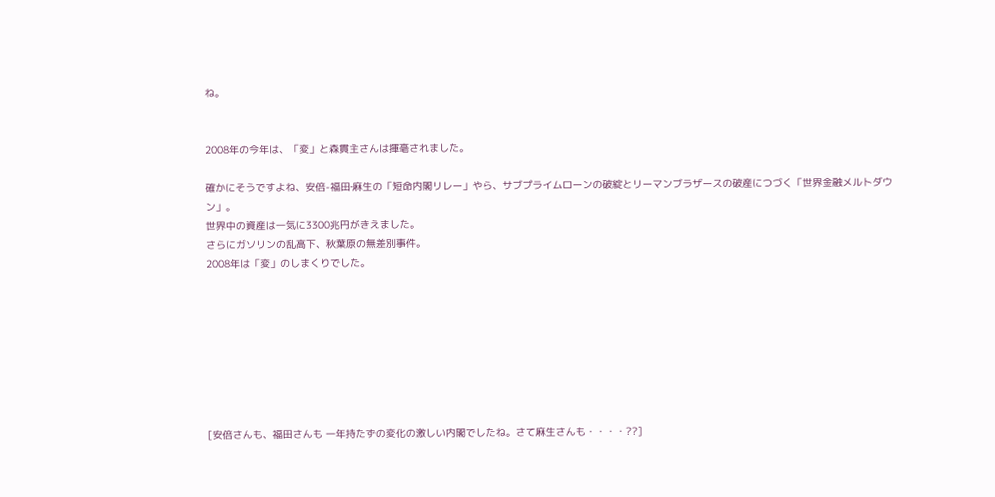ね。


2008年の今年は、「変」と森貫主さんは揮毫されました。

確かにそうですよね、安倍-福田‐麻生の「短命内閣リレー」やら、サブプライムローンの破綻とリーマンブラザースの破産につづく「世界金融メルトダウン」。
世界中の資産は一気に3300兆円がきえました。
さらにガソリンの乱高下、秋葉原の無差別事件。
2008年は「変」のしまくりでした。








[安倍さんも、福田さんも 一年持たずの変化の激しい内閣でしたね。さて麻生さんも・・・・??]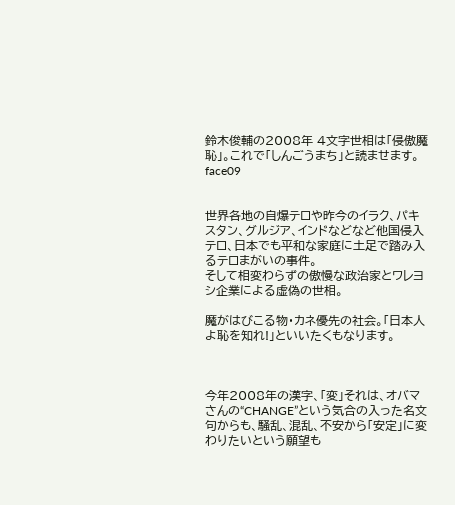鈴木俊輔の2008年 4文字世相は「侵傲魔恥」。これで「しんごうまち」と読ませます。face09


世界各地の自爆テロや昨今のイラク、パキスタン、グルジア、インドなどなど他国侵入テロ、日本でも平和な家庭に土足で踏み入るテロまがいの事件。
そして相変わらずの傲慢な政治家とワレヨシ企業による虚偽の世相。

魔がはびこる物・カネ優先の社会。「日本人よ恥を知れ!」といいたくもなります。



今年2008年の漢字、「変」それは、オバマさんの“CHANGE”という気合の入った名文句からも、騒乱、混乱、不安から「安定」に変わりたいという願望も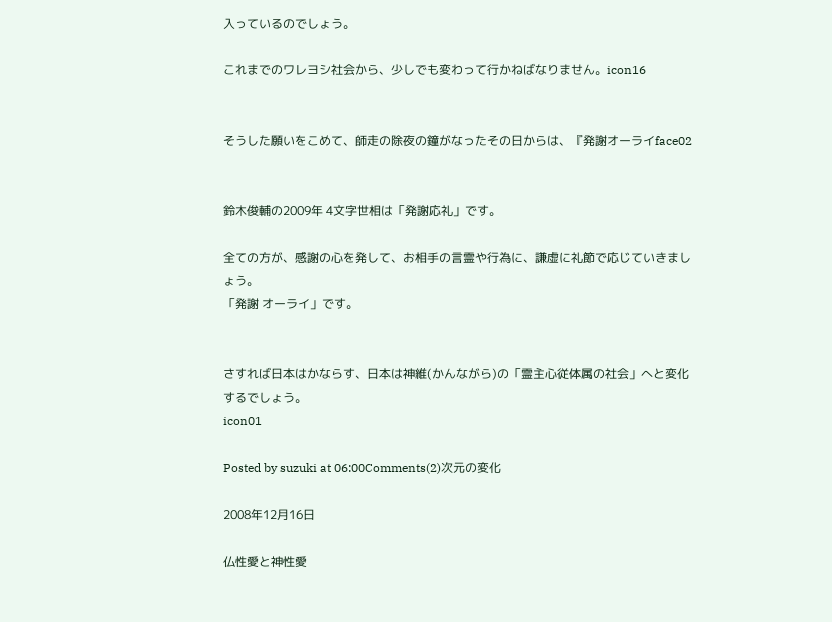入っているのでしょう。

これまでのワレヨシ社会から、少しでも変わって行かねばなりません。icon16


そうした願いをこめて、師走の除夜の鐘がなったその日からは、『発謝オーライface02


鈴木俊輔の2009年 4文字世相は「発謝応礼」です。

全ての方が、感謝の心を発して、お相手の言霊や行為に、謙虚に礼節で応じていきましょう。
「発謝 オーライ」です。


さすれば日本はかならす、日本は神維(かんながら)の「霊主心従体属の社会」へと変化するでしょう。
icon01

Posted by suzuki at 06:00Comments(2)次元の変化

2008年12月16日

仏性愛と神性愛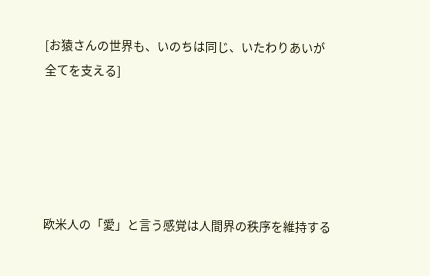[お猿さんの世界も、いのちは同じ、いたわりあいが全てを支える]





欧米人の「愛」と言う感覚は人間界の秩序を維持する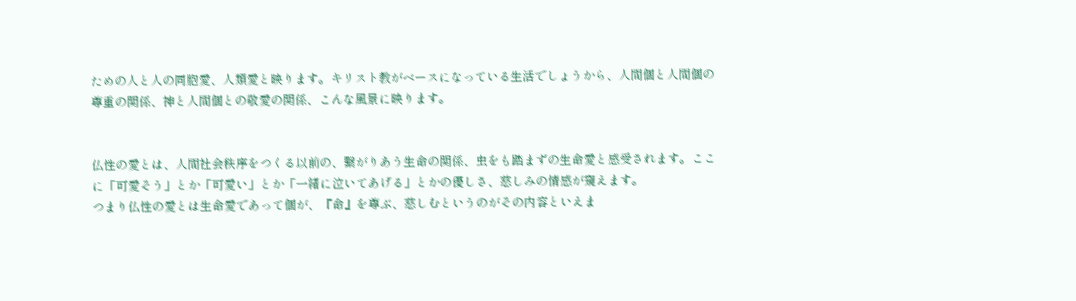ための人と人の同胞愛、人類愛と映ります。キリスト教がベースになっている生活でしょうから、人間個と人間個の尊重の関係、神と人間個との敬愛の関係、こんな風景に映ります。


仏性の愛とは、人間社会秩序をつくる以前の、繋がりあう生命の関係、虫をも踏まずの生命愛と感受されます。ここに「可愛そう」とか「可愛い」とか「一緒に泣いてあげる」とかの優しさ、慈しみの情感が窺えます。
つまり仏性の愛とは生命愛であって個が、『命』を尊ぶ、慈しむというのがその内容といえま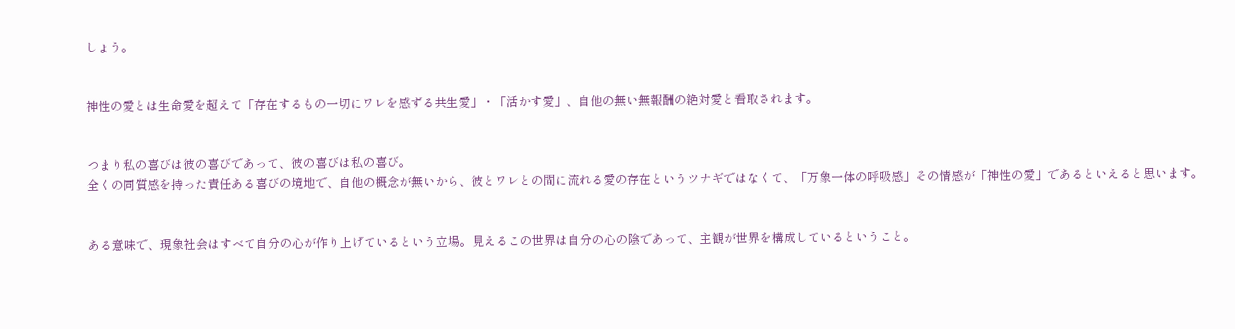しょう。


神性の愛とは生命愛を超えて「存在するもの一切にワレを感ずる共生愛」・「活かす愛」、自他の無い無報酬の絶対愛と看取されます。


つまり私の喜びは彼の喜びであって、彼の喜びは私の喜び。
全くの同質感を持った責任ある喜びの境地で、自他の概念が無いから、彼とワレとの間に流れる愛の存在というツナギではなくて、「万象一体の呼吸感」その情感が「神性の愛」であるといえると思います。


ある意味で、現象社会はすべて自分の心が作り上げているという立場。見えるこの世界は自分の心の陰であって、主観が世界を構成しているということ。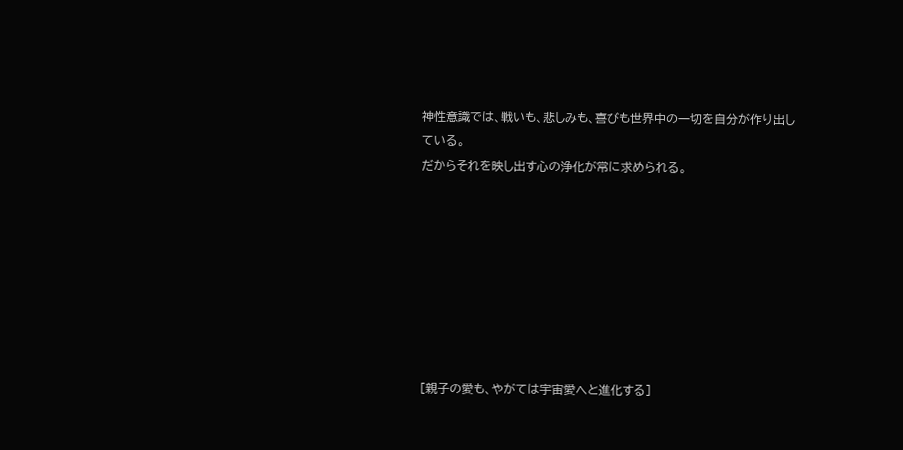神性意識では、戦いも、悲しみも、喜びも世界中の一切を自分が作り出している。
だからそれを映し出す心の浄化が常に求められる。








[親子の愛も、やがては宇宙愛へと進化する]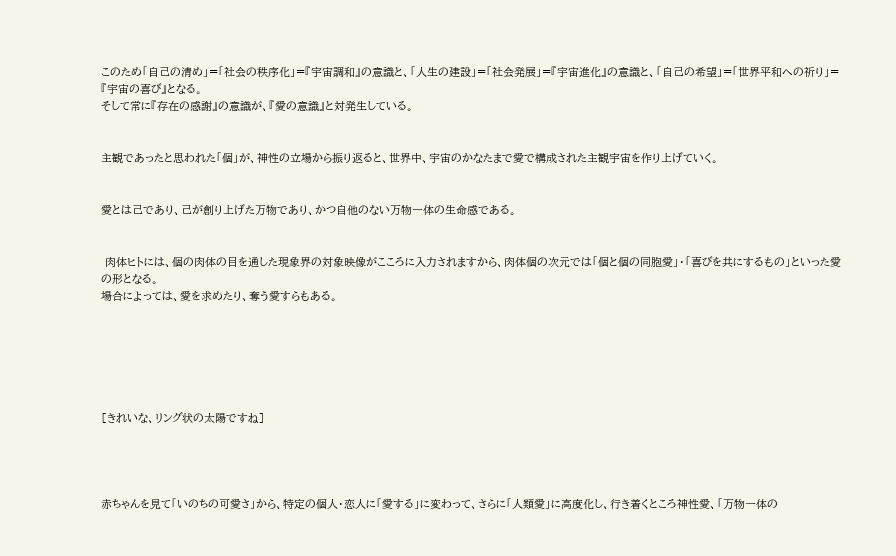このため「自己の清め」=「社会の秩序化」=『宇宙調和』の意識と、「人生の建設」=「社会発展」=『宇宙進化』の意識と、「自己の希望」=「世界平和への祈り」=『宇宙の喜び』となる。
そして常に『存在の感謝』の意識が、『愛の意識』と対発生している。


主観であったと思われた「個」が、神性の立場から振り返ると、世界中、宇宙のかなたまで愛で構成された主観宇宙を作り上げていく。


愛とは己であり、己が創り上げた万物であり、かつ自他のない万物一体の生命感である。


 肉体ヒトには、個の肉体の目を通した現象界の対象映像がこころに入力されますから、肉体個の次元では「個と個の同胞愛」・「喜びを共にするもの」といった愛の形となる。
場合によっては、愛を求めたり、奪う愛すらもある。






[きれいな、リング状の太陽ですね]




赤ちゃんを見て「いのちの可愛さ」から、特定の個人・恋人に「愛する」に変わって、さらに「人類愛」に高度化し、行き着くところ神性愛、「万物一体の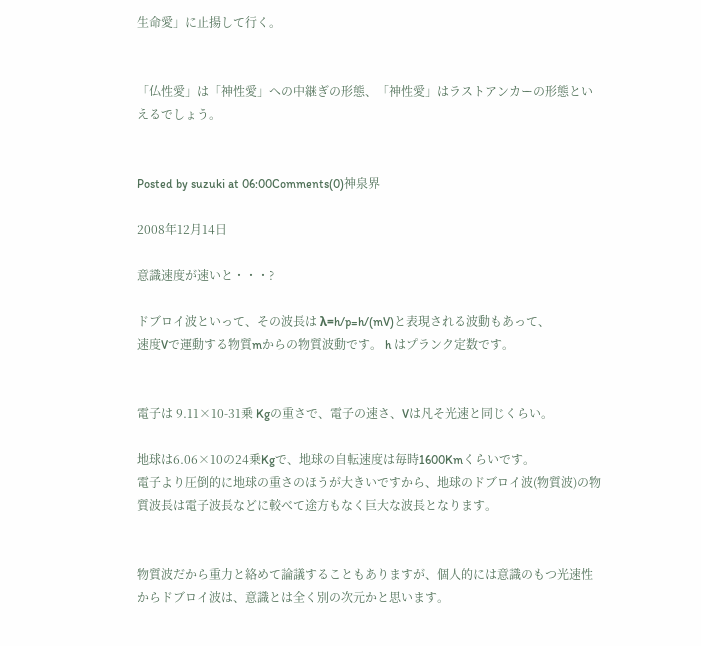生命愛」に止揚して行く。


「仏性愛」は「神性愛」への中継ぎの形態、「神性愛」はラストアンカーの形態といえるでしょう。


Posted by suzuki at 06:00Comments(0)神泉界

2008年12月14日

意識速度が速いと・・・?

ドブロイ波といって、その波長は λ=h/p=h/(mV)と表現される波動もあって、
速度Vで運動する物質mからの物質波動です。 h はプランク定数です。


電子は 9.11×10-31乗 Kgの重さで、電子の速さ、Vは凡そ光速と同じくらい。

地球は6.06×10の24乗Kgで、地球の自転速度は毎時1600Kmくらいです。
電子より圧倒的に地球の重さのほうが大きいですから、地球のドブロイ波(物質波)の物質波長は電子波長などに較べて途方もなく巨大な波長となります。


物質波だから重力と絡めて論議することもありますが、個人的には意識のもつ光速性からドブロイ波は、意識とは全く別の次元かと思います。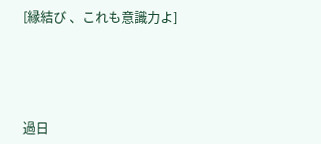[縁結び 、これも意識力よ]




過日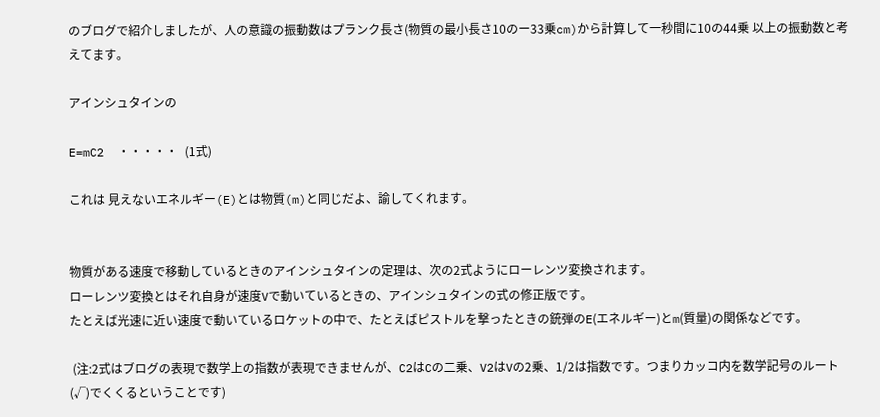のブログで紹介しましたが、人の意識の振動数はプランク長さ(物質の最小長さ10のー33乗cm)から計算して一秒間に10の44乗 以上の振動数と考えてます。

アインシュタインの

E=mC2  ・・・・・ (1式)

これは 見えないエネルギー(E)とは物質(m)と同じだよ、諭してくれます。


物質がある速度で移動しているときのアインシュタインの定理は、次の2式ようにローレンツ変換されます。
ローレンツ変換とはそれ自身が速度Vで動いているときの、アインシュタインの式の修正版です。
たとえば光速に近い速度で動いているロケットの中で、たとえばピストルを撃ったときの銃弾のE(エネルギー)とm(質量)の関係などです。

 (注:2式はブログの表現で数学上の指数が表現できませんが、C2はCの二乗、V2はVの2乗、1/2は指数です。つまりカッコ内を数学記号のルート(√)でくくるということです)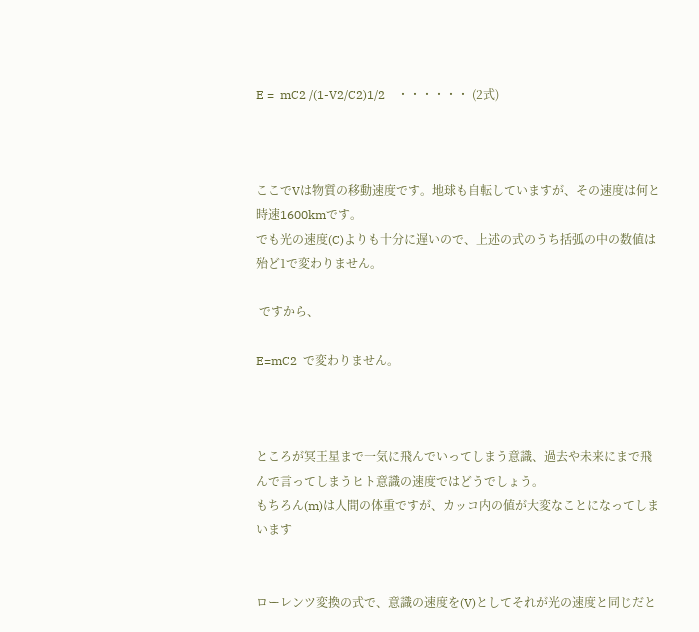E =  mC2 /(1-V2/C2)1/2    ・・・・・・ (2式)



ここでVは物質の移動速度です。地球も自転していますが、その速度は何と時速1600kmです。
でも光の速度(C)よりも十分に遅いので、上述の式のうち括弧の中の数値は殆ど1で変わりません。

 ですから、

E=mC2  で変わりません。



ところが冥王星まで一気に飛んでいってしまう意識、過去や未来にまで飛んで言ってしまうヒト意識の速度ではどうでしょう。
もちろん(m)は人間の体重ですが、カッコ内の値が大変なことになってしまいます


ローレンツ変換の式で、意識の速度を(V)としてそれが光の速度と同じだと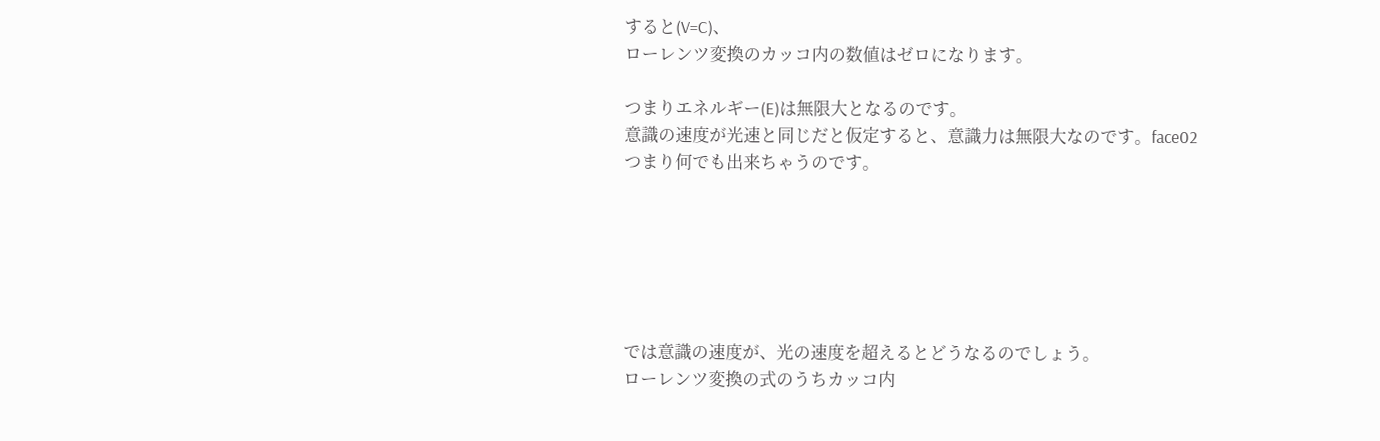すると(V=C)、
ローレンツ変換のカッコ内の数値はゼロになります。

つまりエネルギー(E)は無限大となるのです。
意識の速度が光速と同じだと仮定すると、意識力は無限大なのです。face02
つまり何でも出来ちゃうのです。






では意識の速度が、光の速度を超えるとどうなるのでしょう。
ローレンツ変換の式のうちカッコ内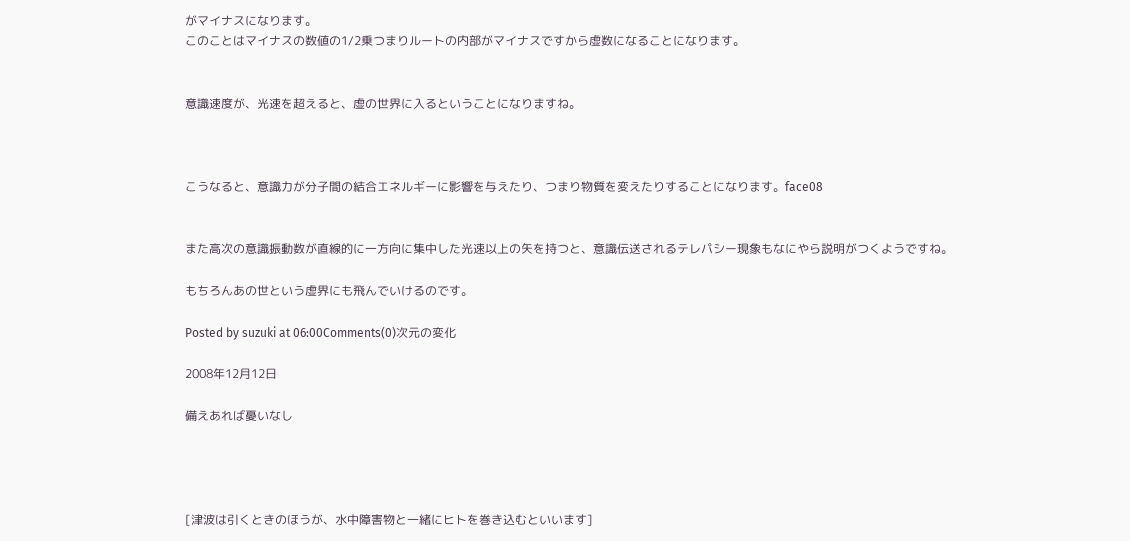がマイナスになります。
このことはマイナスの数値の1/2乗つまりルートの内部がマイナスですから虚数になることになります。


意識速度が、光速を超えると、虚の世界に入るということになりますね。



こうなると、意識力が分子間の結合エネルギーに影響を与えたり、つまり物質を変えたりすることになります。face08


また高次の意識振動数が直線的に一方向に集中した光速以上の矢を持つと、意識伝送されるテレパシー現象もなにやら説明がつくようですね。

もちろんあの世という虚界にも飛んでいけるのです。

Posted by suzuki at 06:00Comments(0)次元の変化

2008年12月12日

備えあれば憂いなし




[津波は引くときのほうが、水中障害物と一緒にヒトを巻き込むといいます]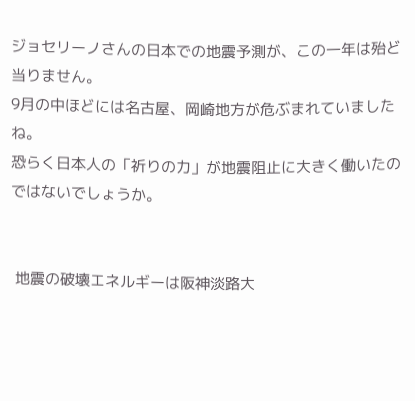ジョセリーノさんの日本での地震予測が、この一年は殆ど当りません。
9月の中ほどには名古屋、岡崎地方が危ぶまれていましたね。
恐らく日本人の「祈りの力」が地震阻止に大きく働いたのではないでしょうか。


 地震の破壊エネルギーは阪神淡路大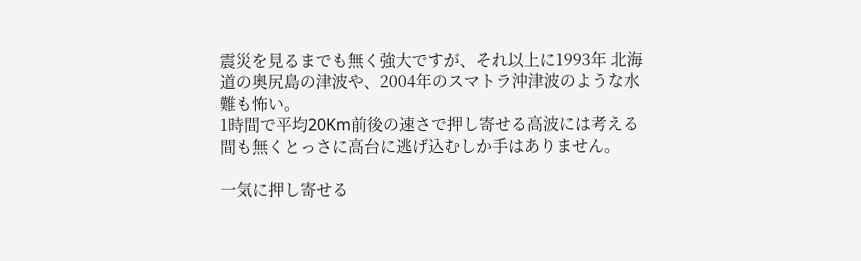震災を見るまでも無く強大ですが、それ以上に1993年 北海道の奥尻島の津波や、2004年のスマトラ沖津波のような水難も怖い。
1時間で平均20Km前後の速さで押し寄せる高波には考える間も無くとっさに高台に逃げ込むしか手はありません。

一気に押し寄せる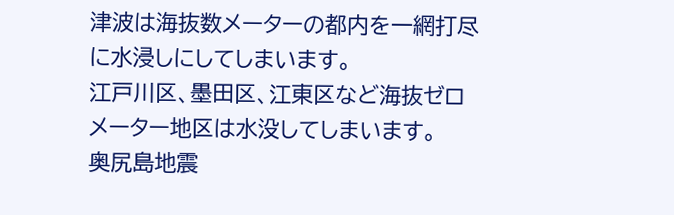津波は海抜数メーターの都内を一網打尽に水浸しにしてしまいます。
江戸川区、墨田区、江東区など海抜ゼロメーター地区は水没してしまいます。
奥尻島地震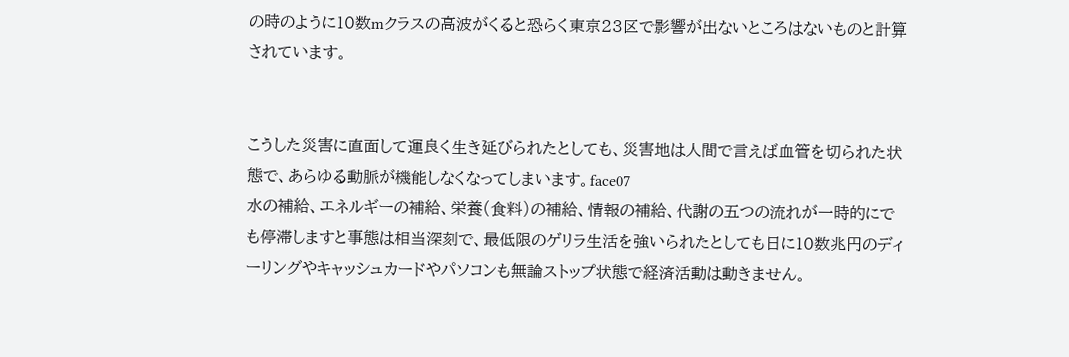の時のように10数mクラスの高波がくると恐らく東京23区で影響が出ないところはないものと計算されています。


こうした災害に直面して運良く生き延びられたとしても、災害地は人間で言えば血管を切られた状態で、あらゆる動脈が機能しなくなってしまいます。face07
水の補給、エネルギーの補給、栄養(食料)の補給、情報の補給、代謝の五つの流れが一時的にでも停滞しますと事態は相当深刻で、最低限のゲリラ生活を強いられたとしても日に10数兆円のディーリングやキャッシュカードやパソコンも無論ストップ状態で経済活動は動きません。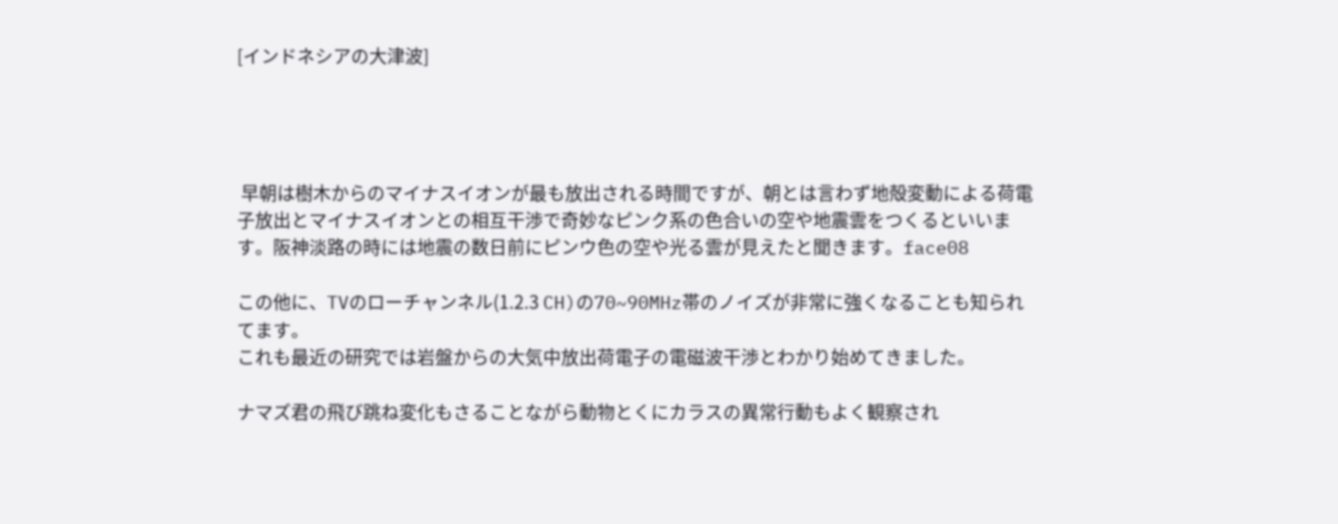[インドネシアの大津波]




 早朝は樹木からのマイナスイオンが最も放出される時間ですが、朝とは言わず地殻変動による荷電子放出とマイナスイオンとの相互干渉で奇妙なピンク系の色合いの空や地震雲をつくるといいます。阪神淡路の時には地震の数日前にピンウ色の空や光る雲が見えたと聞きます。face08

この他に、TVのローチャンネル(1.2.3 CH)の70~90MHz帯のノイズが非常に強くなることも知られてます。
これも最近の研究では岩盤からの大気中放出荷電子の電磁波干渉とわかり始めてきました。

ナマズ君の飛び跳ね変化もさることながら動物とくにカラスの異常行動もよく観察され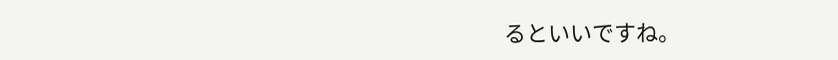るといいですね。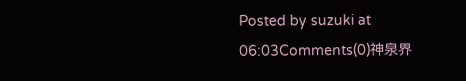Posted by suzuki at 06:03Comments(0)神泉界